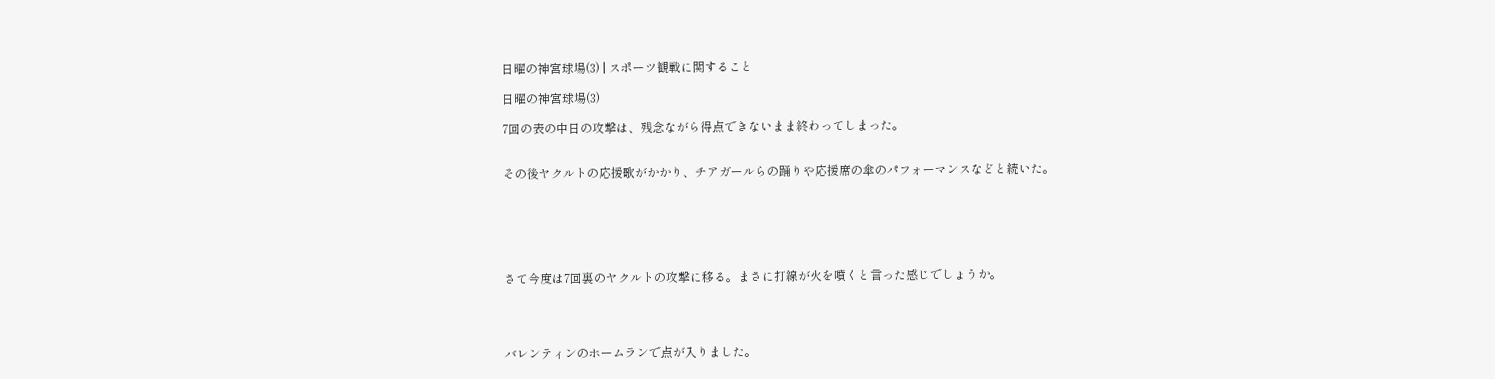日曜の神宮球場(3) | スポーツ観戦に関すること

日曜の神宮球場(3)

7回の表の中日の攻撃は、残念ながら得点できないまま終わってしまった。


その後ヤクルトの応援歌がかかり、チアガールらの踊りや応援席の傘のパフォーマンスなどと続いた。






さて今度は7回裏のヤクルトの攻撃に移る。まさに打線が火を噴くと言った感じでしょうか。




バレンティンのホームランで点が入りました。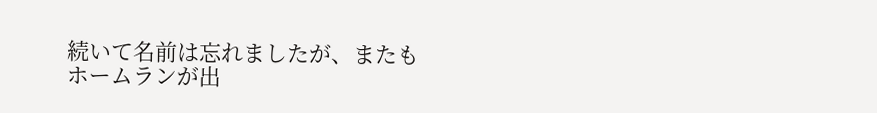続いて名前は忘れましたが、またもホームランが出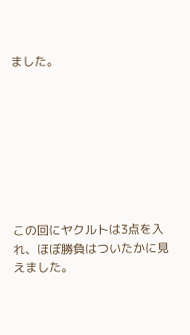ました。








この回にヤクルトは3点を入れ、ほぼ勝負はついたかに見えました。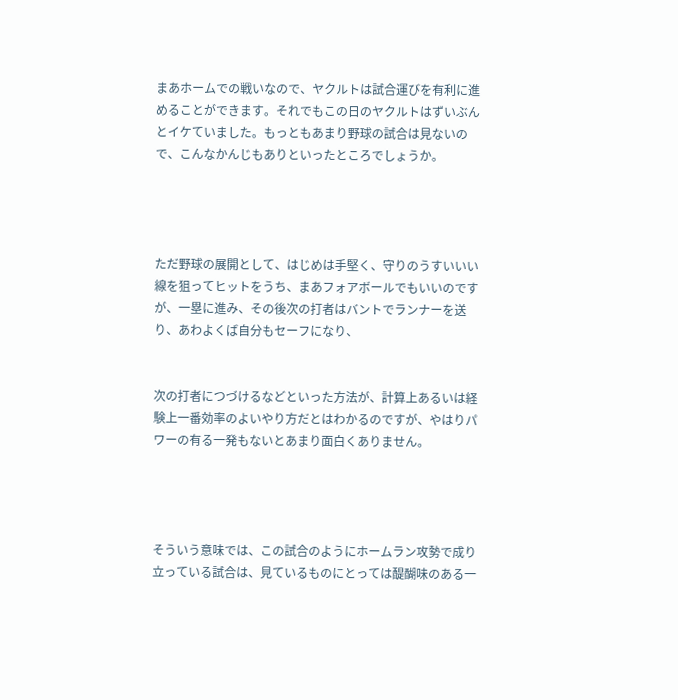まあホームでの戦いなので、ヤクルトは試合運びを有利に進めることができます。それでもこの日のヤクルトはずいぶんとイケていました。もっともあまり野球の試合は見ないので、こんなかんじもありといったところでしょうか。




ただ野球の展開として、はじめは手堅く、守りのうすいいい線を狙ってヒットをうち、まあフォアボールでもいいのですが、一塁に進み、その後次の打者はバントでランナーを送り、あわよくば自分もセーフになり、


次の打者につづけるなどといった方法が、計算上あるいは経験上一番効率のよいやり方だとはわかるのですが、やはりパワーの有る一発もないとあまり面白くありません。




そういう意味では、この試合のようにホームラン攻勢で成り立っている試合は、見ているものにとっては醍醐味のある一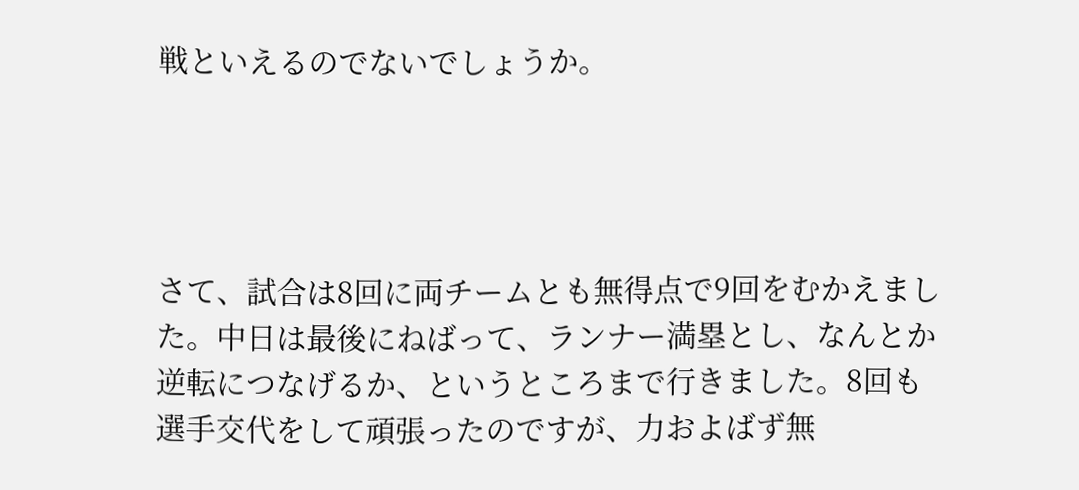戦といえるのでないでしょうか。




さて、試合は8回に両チームとも無得点で9回をむかえました。中日は最後にねばって、ランナー満塁とし、なんとか逆転につなげるか、というところまで行きました。8回も選手交代をして頑張ったのですが、力およばず無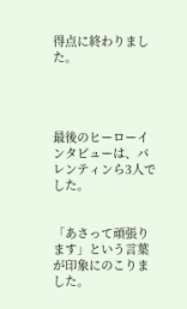得点に終わりました。




最後のヒーローインタビューは、バレンティンら3人でした。


「あさって頑張ります」という言葉が印象にのこりました。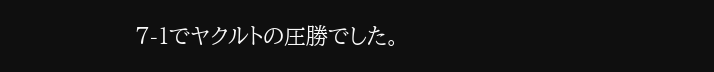7-1でヤクルトの圧勝でした。